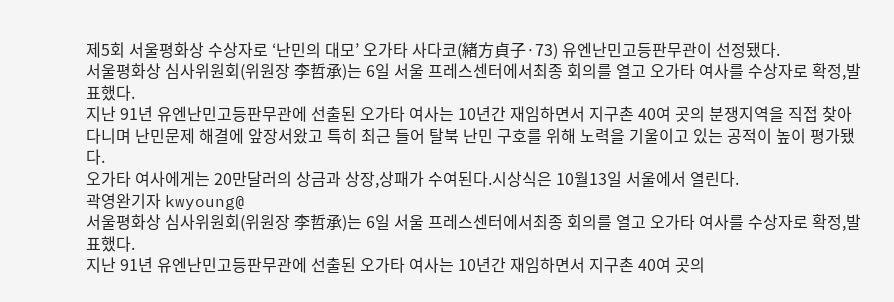제5회 서울평화상 수상자로 ‘난민의 대모’ 오가타 사다코(緖方貞子·73) 유엔난민고등판무관이 선정됐다.
서울평화상 심사위원회(위원장 李哲承)는 6일 서울 프레스센터에서최종 회의를 열고 오가타 여사를 수상자로 확정,발표했다.
지난 91년 유엔난민고등판무관에 선출된 오가타 여사는 10년간 재임하면서 지구촌 40여 곳의 분쟁지역을 직접 찾아다니며 난민문제 해결에 앞장서왔고 특히 최근 들어 탈북 난민 구호를 위해 노력을 기울이고 있는 공적이 높이 평가됐다.
오가타 여사에게는 20만달러의 상금과 상장,상패가 수여된다.시상식은 10월13일 서울에서 열린다.
곽영완기자 kwyoung@
서울평화상 심사위원회(위원장 李哲承)는 6일 서울 프레스센터에서최종 회의를 열고 오가타 여사를 수상자로 확정,발표했다.
지난 91년 유엔난민고등판무관에 선출된 오가타 여사는 10년간 재임하면서 지구촌 40여 곳의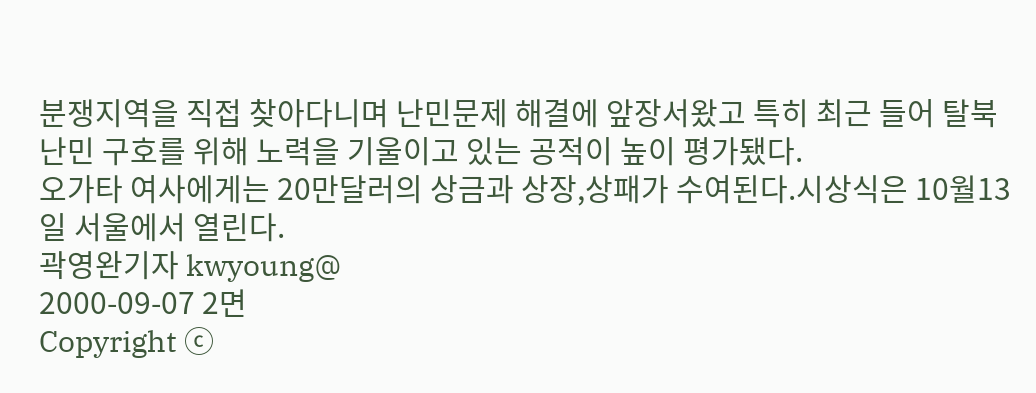분쟁지역을 직접 찾아다니며 난민문제 해결에 앞장서왔고 특히 최근 들어 탈북 난민 구호를 위해 노력을 기울이고 있는 공적이 높이 평가됐다.
오가타 여사에게는 20만달러의 상금과 상장,상패가 수여된다.시상식은 10월13일 서울에서 열린다.
곽영완기자 kwyoung@
2000-09-07 2면
Copyright ⓒ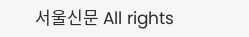서울신문 All rights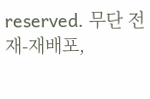reserved. 무단 전재-재배포,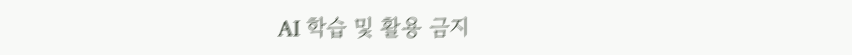AI 학습 및 활용 금지